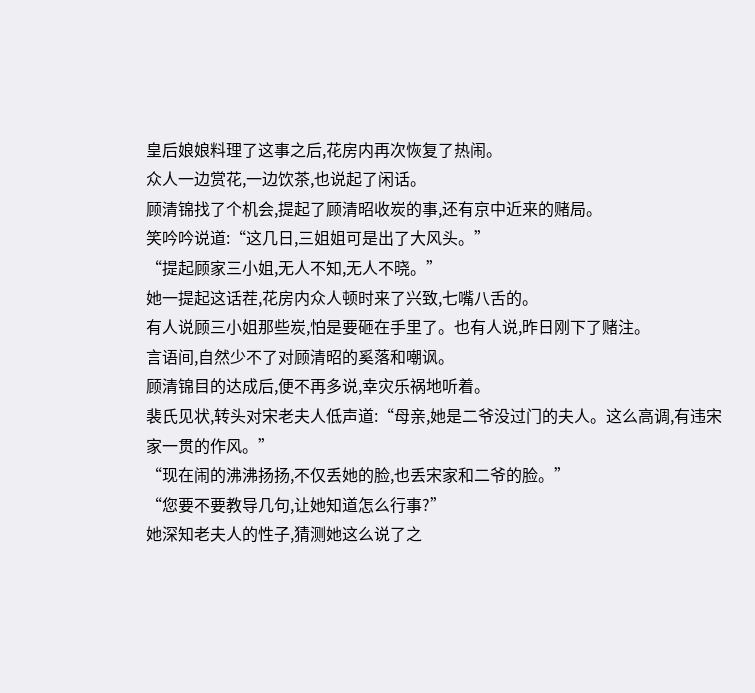皇后娘娘料理了这事之后,花房内再次恢复了热闹。
众人一边赏花,一边饮茶,也说起了闲话。
顾清锦找了个机会,提起了顾清昭收炭的事,还有京中近来的赌局。
笑吟吟说道:“这几日,三姐姐可是出了大风头。”
“提起顾家三小姐,无人不知,无人不晓。”
她一提起这话茬,花房内众人顿时来了兴致,七嘴八舌的。
有人说顾三小姐那些炭,怕是要砸在手里了。也有人说,昨日刚下了赌注。
言语间,自然少不了对顾清昭的奚落和嘲讽。
顾清锦目的达成后,便不再多说,幸灾乐祸地听着。
裴氏见状,转头对宋老夫人低声道:“母亲,她是二爷没过门的夫人。这么高调,有违宋家一贯的作风。”
“现在闹的沸沸扬扬,不仅丢她的脸,也丢宋家和二爷的脸。”
“您要不要教导几句,让她知道怎么行事?”
她深知老夫人的性子,猜测她这么说了之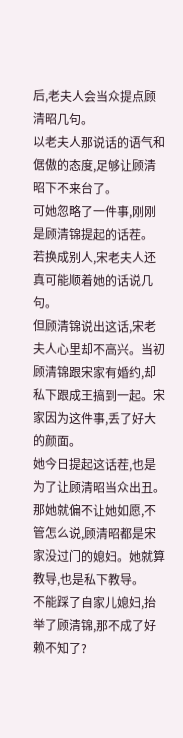后,老夫人会当众提点顾清昭几句。
以老夫人那说话的语气和倨傲的态度,足够让顾清昭下不来台了。
可她忽略了一件事,刚刚是顾清锦提起的话茬。
若换成别人,宋老夫人还真可能顺着她的话说几句。
但顾清锦说出这话,宋老夫人心里却不高兴。当初顾清锦跟宋家有婚约,却私下跟成王搞到一起。宋家因为这件事,丢了好大的颜面。
她今日提起这话茬,也是为了让顾清昭当众出丑。
那她就偏不让她如愿,不管怎么说,顾清昭都是宋家没过门的媳妇。她就算教导,也是私下教导。
不能踩了自家儿媳妇,抬举了顾清锦,那不成了好赖不知了?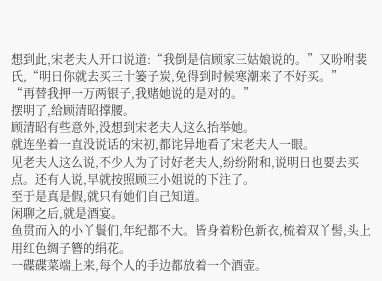想到此,宋老夫人开口说道:“我倒是信顾家三姑娘说的。”又吩咐裴氏,“明日你就去买三十篓子炭,免得到时候寒潮来了不好买。”
“再替我押一万两银子,我赌她说的是对的。”
摆明了,给顾清昭撑腰。
顾清昭有些意外,没想到宋老夫人这么抬举她。
就连坐着一直没说话的宋初,都诧异地看了宋老夫人一眼。
见老夫人这么说,不少人为了讨好老夫人,纷纷附和,说明日也要去买点。还有人说,早就按照顾三小姐说的下注了。
至于是真是假,就只有她们自己知道。
闲聊之后,就是酒宴。
鱼贯而入的小丫鬟们,年纪都不大。皆身着粉色新衣,梳着双丫髻,头上用红色绸子簪的绢花。
一碟碟菜端上来,每个人的手边都放着一个酒壶。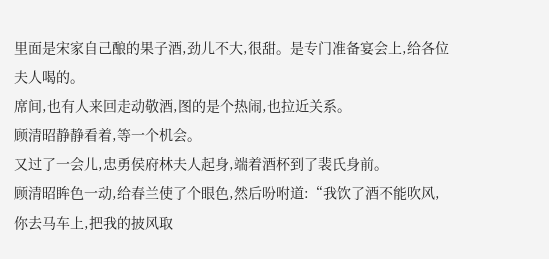里面是宋家自己酿的果子酒,劲儿不大,很甜。是专门准备宴会上,给各位夫人喝的。
席间,也有人来回走动敬酒,图的是个热闹,也拉近关系。
顾清昭静静看着,等一个机会。
又过了一会儿,忠勇侯府林夫人起身,端着酒杯到了裴氏身前。
顾清昭眸色一动,给春兰使了个眼色,然后吩咐道:“我饮了酒不能吹风,你去马车上,把我的披风取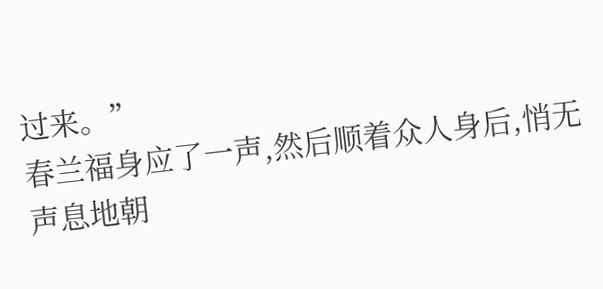过来。”
春兰福身应了一声,然后顺着众人身后,悄无声息地朝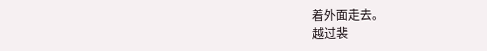着外面走去。
越过裴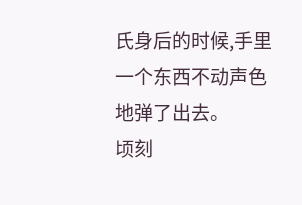氏身后的时候,手里一个东西不动声色地弹了出去。
顷刻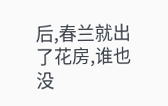后,春兰就出了花房,谁也没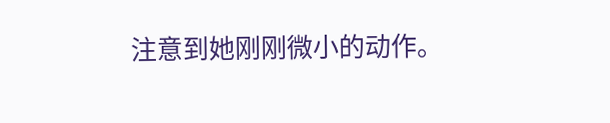注意到她刚刚微小的动作。